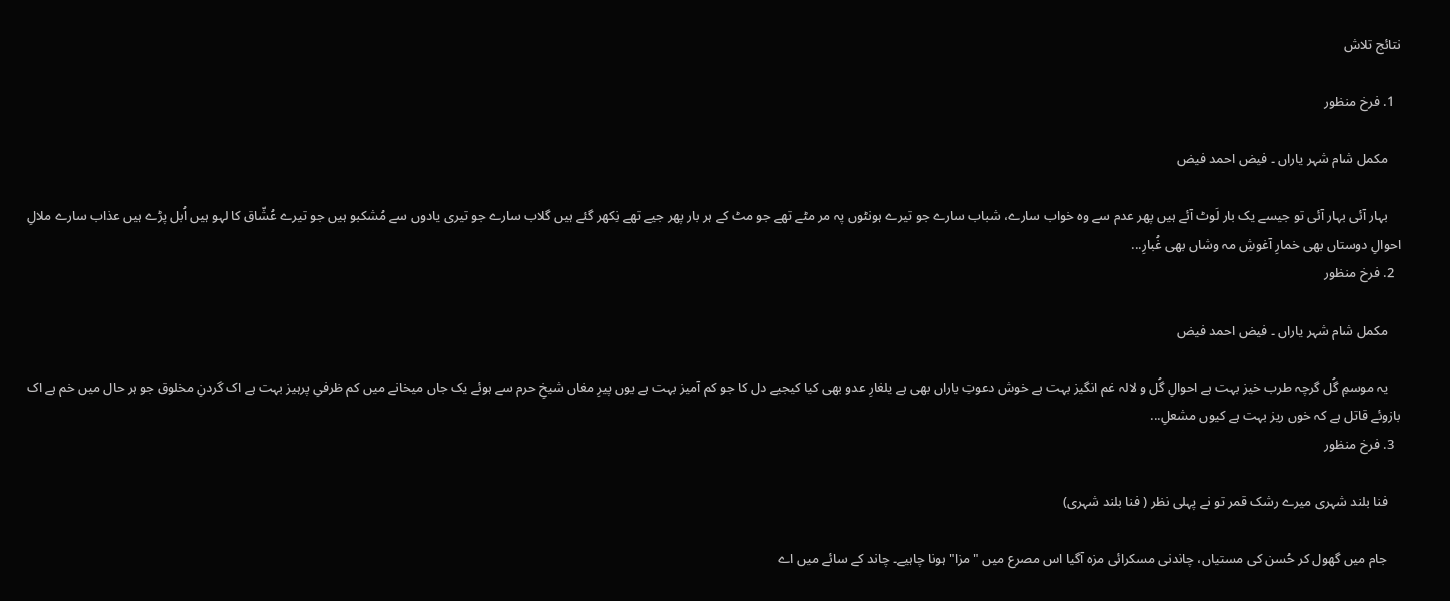نتائج تلاش

  1. فرخ منظور

    مکمل شام شہر یاراں ۔ فیض احمد فیض

    بہار آئی بہار آئی تو جیسے یک بار لَوٹ آئے ہیں پھر عدم سے وہ خواب سارے، شباب سارے جو تیرے ہونٹوں پہ مر مٹے تھے جو مٹ کے ہر بار پھر جیے تھے نِکھر گئے ہیں گلاب سارے جو تیری یادوں سے مُشکبو ہیں جو تیرے عُشّاق کا لہو ہیں اُبل پڑے ہیں عذاب سارے ملالِ احوالِ دوستاں بھی خمارِ آغوشِ مہ وشاں بھی غُبارِ...
  2. فرخ منظور

    مکمل شام شہر یاراں ۔ فیض احمد فیض

    یہ موسمِ گُل گرچہ طرب خیز بہت ہے احوالِ گُل و لالہ غم انگیز بہت ہے خوش دعوتِ یاراں بھی ہے یلغارِ عدو بھی کیا کیجیے دل کا جو کم آمیز بہت ہے یوں پیرِ مغاں شیخِ حرم سے ہوئے یک جاں میخانے میں کم ظرفیِ پرہیز بہت ہے اک گردنِ مخلوق جو ہر حال میں خم ہے اک بازوئے قاتل ہے کہ خوں ریز بہت ہے کیوں مشعلِ...
  3. فرخ منظور

    فنا بلند شہری میرے رشک قمر تو نے پہلی نظر ( فنا بلند شہری)

    جام میں گھول کر حُسن کی مستیاں، چاندنی مسکرائی مزہ آگیا اس مصرع میں "مزا" ہونا چاہیے۔ چاند کے سائے میں اے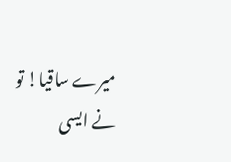میرے ساقیا! تو نے ایسی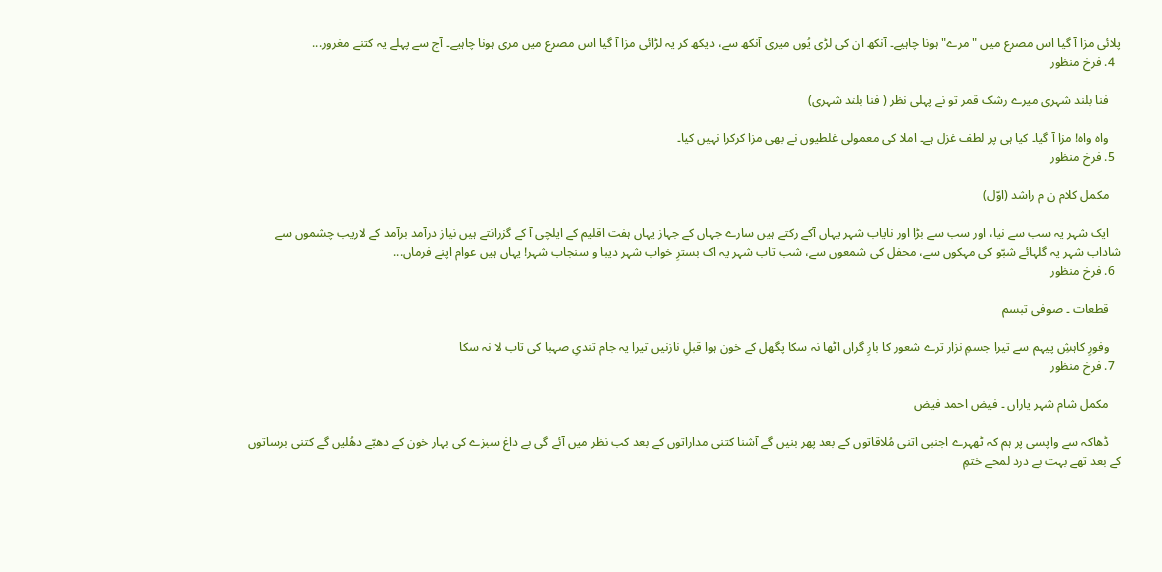پلائی مزا آ گیا اس مصرع میں "مرے" ہونا چاہیے۔ آنکھ ان کی لڑی یُوں میری آنکھ سے، دیکھ کر یہ لڑائی مزا آ گیا اس مصرع میں مری ہونا چاہیے۔ آج سے پہلے یہ کتنے مغرور...
  4. فرخ منظور

    فنا بلند شہری میرے رشک قمر تو نے پہلی نظر ( فنا بلند شہری)

    واہ واہ! مزا آ گیا۔ کیا ہی پر لطف غزل ہے۔ املا کی معمولی غلطیوں نے بھی مزا کرکرا نہیں کیا۔
  5. فرخ منظور

    مکمل کلام ن م راشد (اوّل)

    ایک شہر یہ سب سے نیا، اور سب سے بڑا اور نایاب شہر یہاں آکے رکتے ہیں سارے جہاں کے جہاز یہاں ہفت اقلیم کے ایلچی آ کے گزرانتے ہیں نیاز درآمد برآمد کے لاریب چشموں سے شاداب شہر یہ گلہائے شبّو کی مہکوں سے، محفل کی شمعوں سے، شب تاب شہر یہ اک بسترِ خواب شہر دیبا و سنجاب شہر! یہاں ہیں عوام اپنے فرماں...
  6. فرخ منظور

    قطعات ۔ صوفی تبسم

    وفورِ کاہشِ پیہم سے تیرا جسمِ نزار ترے شعور کا بارِ گراں اٹھا نہ سکا پگھل کے خون ہوا قبلِ نازنیں تیرا یہ جام تندیِ صہبا کی تاب لا نہ سکا
  7. فرخ منظور

    مکمل شام شہر یاراں ۔ فیض احمد فیض

    ڈھاکہ سے واپسی پر ہم کہ ٹھہرے اجنبی اتنی مُلاقاتوں کے بعد پھر بنیں گے آشنا کتنی مداراتوں کے بعد کب نظر میں آئے گی بے داغ سبزے کی بہار خون کے دھبّے دھُلیں گے کتنی برساتوں کے بعد تھے بہت بے درد لمحے ختمِ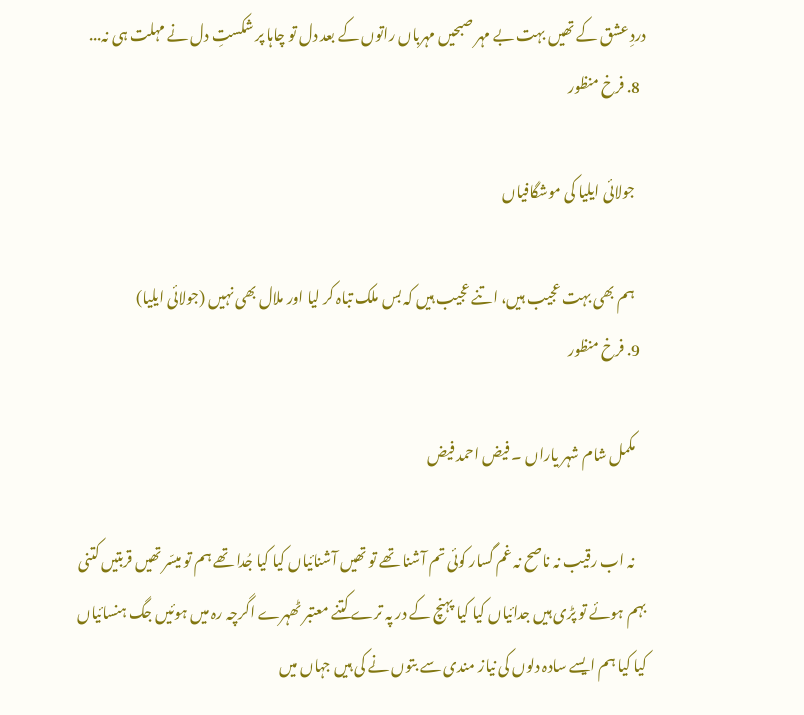دردِ عشق کے تھیں بہت بے مہر صبحیں مہرباں راتوں کے بعد دل تو چاہا پر شکستِ دل نے مہلت ہی نہ...
  8. فرخ منظور

    جولائی ایلیا کی موشگافیاں

    ہم بھی بہت عجیب ہیں، اتنے عجیب ہیں کہ بس ملک تباہ کر لیا اور ملال بھی نہیں (جولائی ایلیا)
  9. فرخ منظور

    مکمل شام شہر یاراں ۔ فیض احمد فیض

    نہ اب رقیب نہ ناصح نہ غم گسار کوئی تم آشنا تھے تو تھیں آشنائیاں کیا کیا جُدا تھے ہم تو میسّر تھیں قربتیں کتنی بہم ہوئے تو پڑی ہیں جدائیاں کیا کیا پہنچ کے در پہ ترے کتنے معتبر ٹھہرے اگرچہ رہ میں ہوئیں جگ ہنسائیاں کیا کیا ہم ایسے سادہ دلوں کی نیاز مندی سے بتوں نے کی ہیں جہاں میں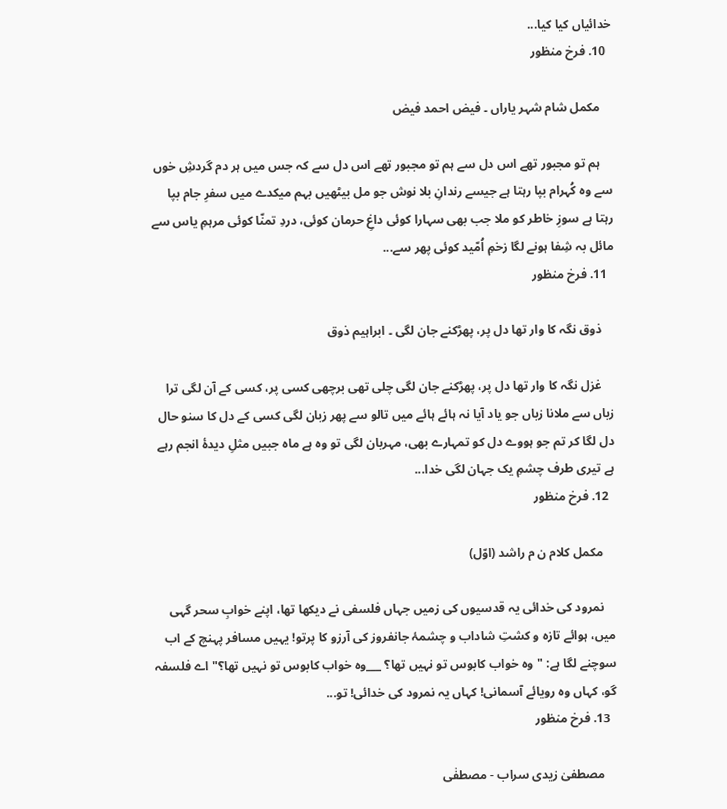خدائیاں کیا کیا...
  10. فرخ منظور

    مکمل شام شہر یاراں ۔ فیض احمد فیض

    ہم تو مجبور تھے اس دل سے ہم تو مجبور تھے اس دل سے کہ جس میں ہر دم گردشِ خوں سے وہ کُہرام بپا رہتا ہے جیسے رندانِ بلا نوش جو مل بیٹھیں بہم میکدے میں سفرِ جام بپا رہتا ہے سوزِ خاطر کو ملا جب بھی سہارا کوئی داغِ حرمان کوئی، دردِ تمنّا کوئی مرہمِ یاس سے مائل بہ شِفا ہونے لگا زخمِ اُمّید کوئی پھر سے...
  11. فرخ منظور

    ذوق نگہ کا وار تھا دل پر، پھڑکنے جان لگی ۔ ابراہیم ذوق

    غزل نگہ کا وار تھا دل پر، پھڑکنے جان لگی چلی تھی برچھی کسی پر، کسی کے آن لگی ترا زباں سے ملانا زباں جو یاد آیا نہ ہائے ہائے میں تالو سے پھر زبان لگی کسی کے دل کا سنو حال دل لگا کر تم جو ہووے دل کو تمہارے بھی، مہربان لگی تو وہ ہے ماہ جبیں مثلِ دیدۂ انجم رہے ہے تیری طرف چشمِ یک جہان لگی خدا...
  12. فرخ منظور

    مکمل کلام ن م راشد (اوّل)

    نمرود کی خدائی یہ قدسیوں کی زمیں جہاں فلسفی نے دیکھا تھا، اپنے خوابِ سحر گہی میں، ہوائے تازہ و کشتِ شاداب و چشمۂ جانفروز کی آرزو کا پرتو! یہیں مسافر پہنچ کے اب سوچنے لگا ہے: "وہ خواب کابوس تو نہیں تھا؟ ___وہ خواب کابوس تو نہیں تھا؟" اے فلسفہ گو، کہاں وہ رویائے آسمانی! کہاں یہ نمرود کی خدائی! تو...
  13. فرخ منظور

    مصطفیٰ زیدی سراب - مصطفٰی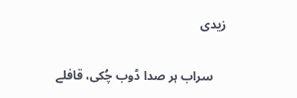زیدی

    سراب ہر صدا ڈوب چُکی، قافلے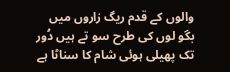والوں کے قدم ریگ زاروں میں بگو لوں کی طرح سو تے ہیں دُور تک پھیلی ہوئی شام کا سناٹا ہے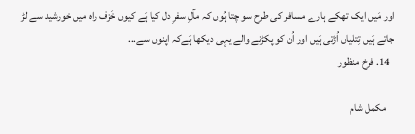اور مَیں ایک تھکے ہارے مسافر کی طرح سو چتا ہُوں کہ مآلِ سفرِ دل کیا ہَے کیوں خَزف راہ میں خورشید سے لڑ جاتے ہَیں تِتلیاں اُڑتی ہَیں اور اُن کو پکڑنے والے یہی دیکھا ہَےکہ اپنوں سے...
  14. فرخ منظور

    مکمل شام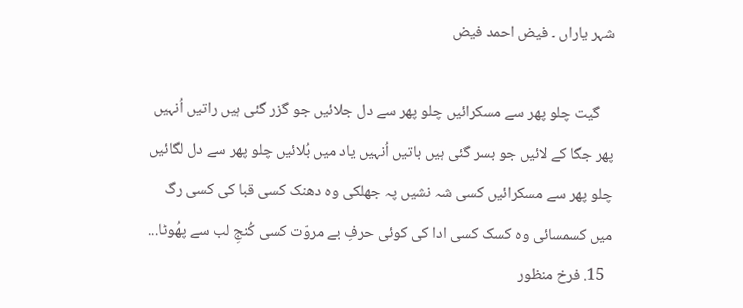شہر یاراں ۔ فیض احمد فیض

    گیت چلو پھر سے مسکرائیں چلو پھر سے دل جلائیں جو گزر گئی ہیں راتیں اُنہیں پھر جگا کے لائیں جو بسر گئی ہیں باتیں اُنہیں یاد میں بُلائیں چلو پھر سے دل لگائیں چلو پھر سے مسکرائیں کسی شہ نشیں پہ جھلکی وہ دھنک کسی قبا کی کسی رگ میں کسمسائی وہ کسک کسی ادا کی کوئی حرفِ بے مروّت کسی کُنجِ لب سے پھُوٹا...
  15. فرخ منظور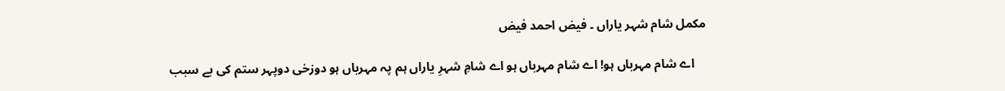مکمل شام شہر یاراں ۔ فیض احمد فیض

    اے شام مہرباں ہو! اے شام مہرباں ہو اے شامِ شہرِ یاراں ہم پہ مہرباں ہو دوزخی دوپہر ستم کی بے سبب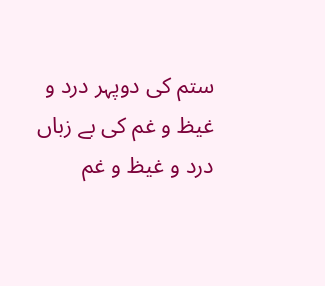ستم کی دوپہر درد و غیظ و غم کی بے زباں درد و غیظ و غم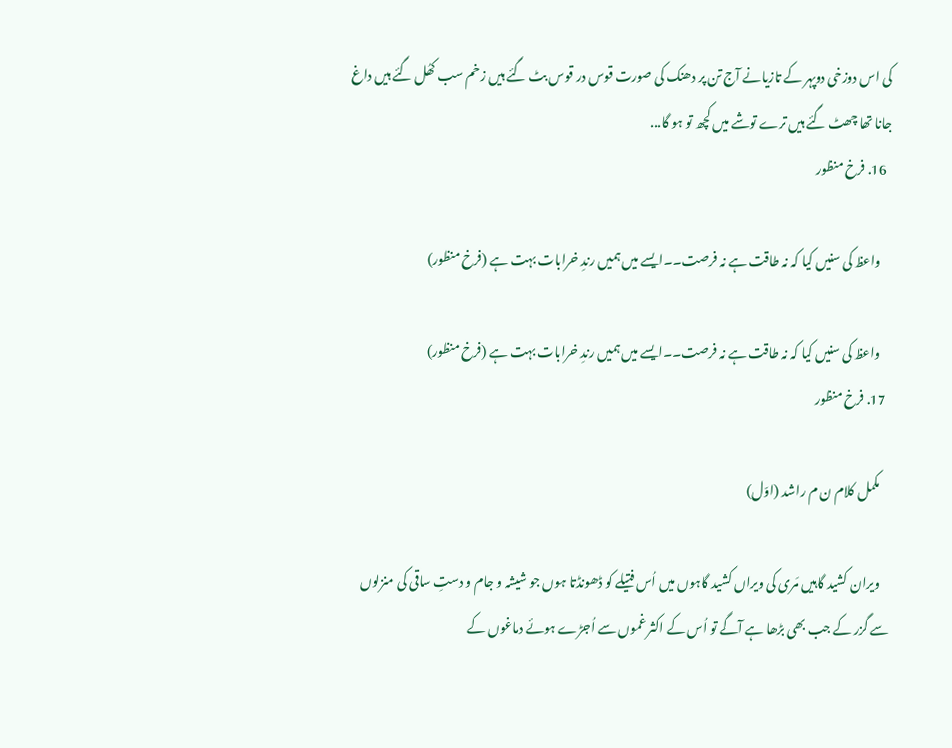کی اس دوزخی دوپہر کے تازیانے آج تن پر دھنک کی صورت قوس در قوس بٹ گئے ہیں زخم سب کھُل گئے ہیں داغ جانا تھا چھٹ گئے ہیں ترے توشے میں کچھ تو ہو گا...
  16. فرخ منظور

    واعظ کی سنیں کیا کہ نہ طاقت ہے نہ فرصت۔۔ایسے میں ہمیں رندِ خرابات بہت ہے (فرخ منظور)

    واعظ کی سنیں کیا کہ نہ طاقت ہے نہ فرصت۔۔ایسے میں ہمیں رندِ خرابات بہت ہے (فرخ منظور)
  17. فرخ منظور

    مکمل کلام ن م راشد (اوّل)

    ویران کشید گاہیں مَری کی ویراں کشید گاہوں میں اُس فتیلے کو ڈھونڈتا ہوں جو شیشہ و جام و دستِ ساقی کی منزلوں سے گزر کے جب بھی بڑھا ہے آگے تو اُس کے اکثر غموں سے اُجڑے ہوئے دماغوں کے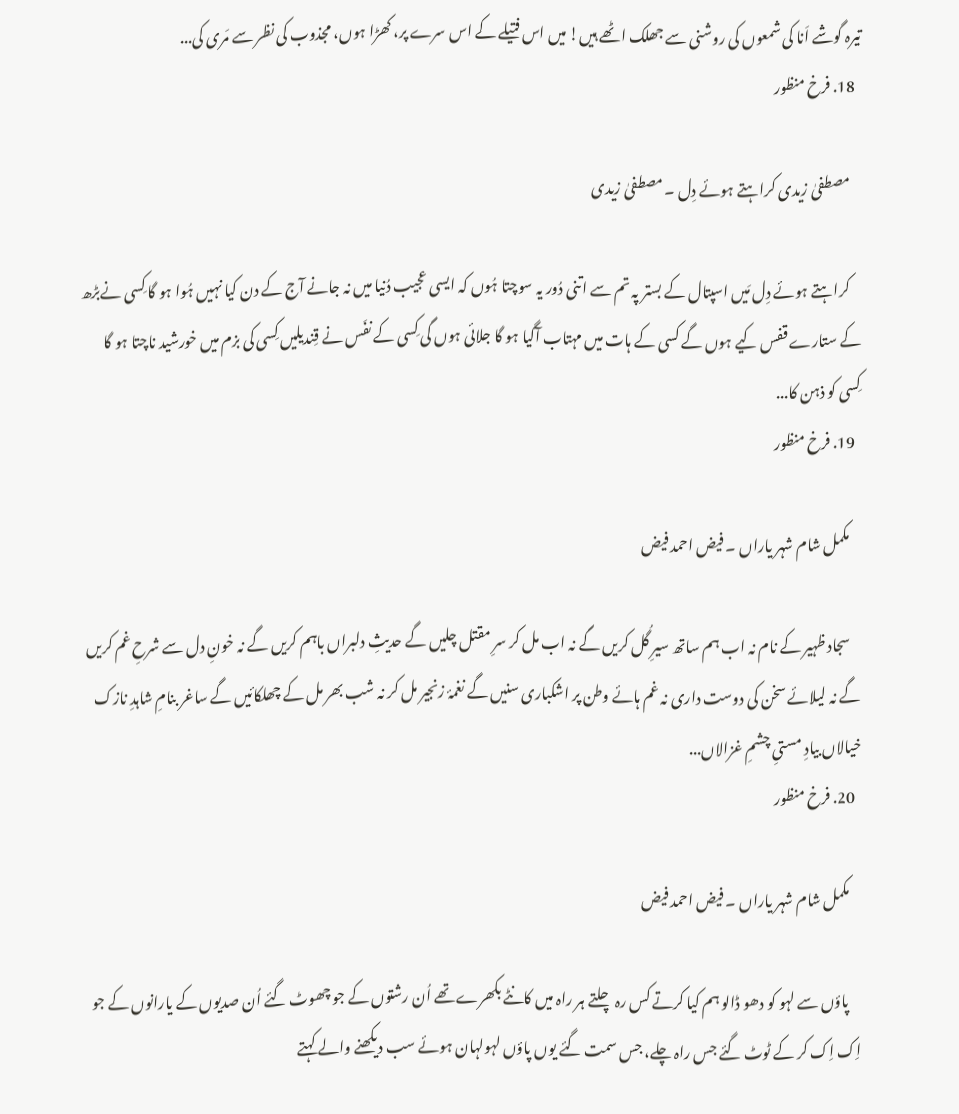تیرہ گوشے اَنا کی شمعوں کی روشنی سے جھلک اٹھے ہیں! میں اس فتیلے کے اس سرے پر، کھڑا ہوں، مجذوب کی نظر سے مَری کی...
  18. فرخ منظور

    مصطفیٰ زیدی کراہتے ہوئے دِل ۔ مصطفیٰ زیدی

    کراہتے ہوئے دِل مَیں اسپتال کے بستر پہ تم سے اتنی دُور یہ سوچتا ہُوں کہ ایسی عجیب دُنیا میں نہ جانے آج کے دن کیا نہیں ہُوا ہو گا کِسی نےبڑھ کے ستارے قفس کیے ہوں گے کسی کے ہات میں مہتاب آگیا ہو گا جلائی ہوں گی کِسی کے نفَس نے قِندیلیں کِسی کی بزم میں خورشید ناچتا ہو گا کِسی کو ذہن کا...
  19. فرخ منظور

    مکمل شام شہر یاراں ۔ فیض احمد فیض

    سجاد ظہیر کے نام نہ اب ہم ساتھ سیرِ گُل کریں گے نہ اب مل کر سرِ مقتل چلیں گے حدیثِ دلبراں باہم کریں گے نہ خونِ دل سے شرحِ غم کریں گے نہ لیلائے سخن کی دوست داری نہ غم ہائے وطن پر اشکباری سنیں گے نغمۂ زنجیر مل کر نہ شب بھر مل کے چھلکائیں گے ساغر بنامِ شاہدِ نازک خیالاں بیادِ مستیِ چشمِ غزالاں...
  20. فرخ منظور

    مکمل شام شہر یاراں ۔ فیض احمد فیض

    پاؤں سے لہو کو دھو ڈالو ہم کیا کرتے کس رہ چلتے ہر راہ میں کانٹے بکھرے تھے اُن رشتوں کے جو چھوٹ گئے اُن صدیوں کے یارانوں کے جو اِک اِک کر کے ٹوٹ گئے جس راہ چلے، جس سمت گئے یوں پاؤں لہولہان ہوئے سب دیکھنے والے کہتے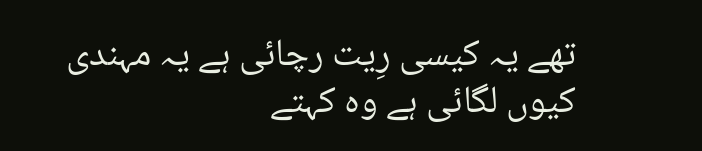تھے یہ کیسی رِیت رچائی ہے یہ مہندی کیوں لگائی ہے وہ کہتے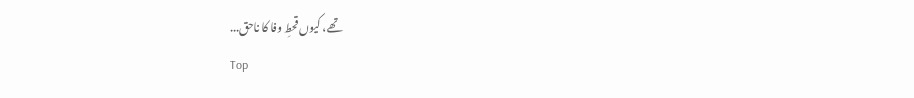تھے، کیوں قحطِ وفا کا ناحق...
Top